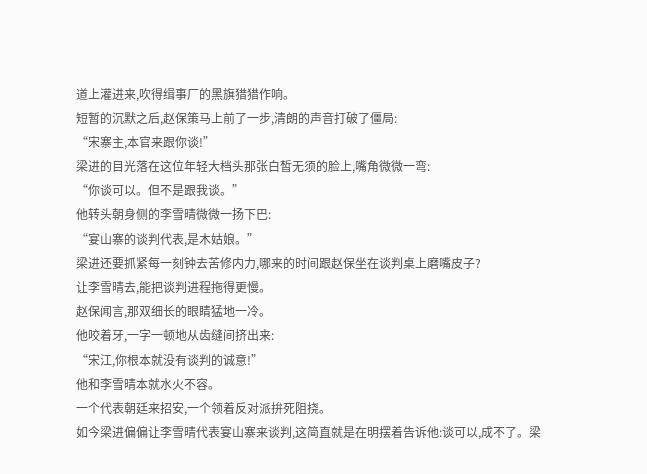道上灌进来,吹得缉事厂的黑旗猎猎作响。
短暂的沉默之后,赵保策马上前了一步,清朗的声音打破了僵局:
“宋寨主,本官来跟你谈!”
梁进的目光落在这位年轻大档头那张白皙无须的脸上,嘴角微微一弯:
“你谈可以。但不是跟我谈。”
他转头朝身侧的李雪晴微微一扬下巴:
“宴山寨的谈判代表,是木姑娘。”
梁进还要抓紧每一刻钟去苦修内力,哪来的时间跟赵保坐在谈判桌上磨嘴皮子?
让李雪晴去,能把谈判进程拖得更慢。
赵保闻言,那双细长的眼睛猛地一冷。
他咬着牙,一字一顿地从齿缝间挤出来:
“宋江,你根本就没有谈判的诚意!”
他和李雪晴本就水火不容。
一个代表朝廷来招安,一个领着反对派拚死阻挠。
如今梁进偏偏让李雪晴代表宴山寨来谈判,这简直就是在明摆着告诉他:谈可以,成不了。梁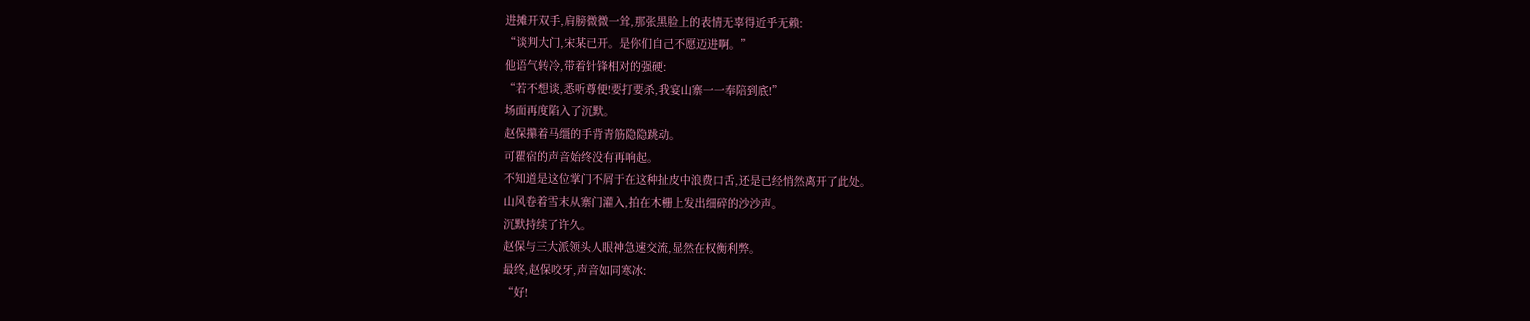进摊开双手,肩膀微微一耸,那张黑脸上的表情无辜得近乎无赖:
“谈判大门,宋某已开。是你们自己不愿迈进啊。”
他语气转冷,带着针锋相对的强硬:
“若不想谈,悉听尊便!要打要杀,我宴山寨一一奉陪到底!”
场面再度陷入了沉默。
赵保攥着马缰的手背青筋隐隐跳动。
可瞿宿的声音始终没有再响起。
不知道是这位掌门不屑于在这种扯皮中浪费口舌,还是已经悄然离开了此处。
山风卷着雪末从寨门灌入,拍在木栅上发出细碎的沙沙声。
沉默持续了许久。
赵保与三大派领头人眼神急速交流,显然在权衡利弊。
最终,赵保咬牙,声音如同寒冰:
“好!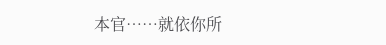本官……就依你所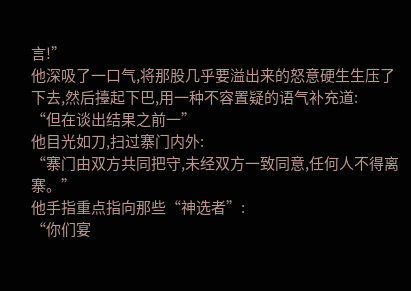言!”
他深吸了一口气,将那股几乎要溢出来的怒意硬生生压了下去,然后擡起下巴,用一种不容置疑的语气补充道:
“但在谈出结果之前一”
他目光如刀,扫过寨门内外:
“寨门由双方共同把守,未经双方一致同意,任何人不得离寨。”
他手指重点指向那些“神选者”:
“你们宴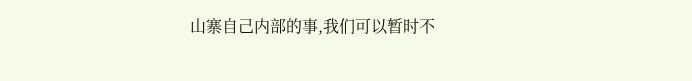山寨自己内部的事,我们可以暂时不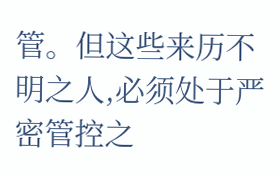管。但这些来历不明之人,必须处于严密管控之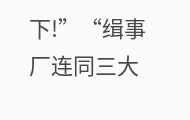下!”“缉事厂连同三大